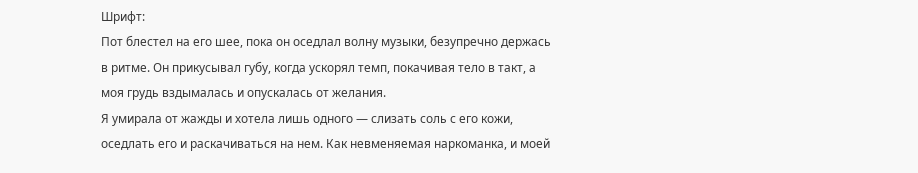Шрифт:
Пот блестел на его шее, пока он оседлал волну музыки, безупречно держась в ритме. Он прикусывал губу, когда ускорял темп, покачивая тело в такт, а моя грудь вздымалась и опускалась от желания.
Я умирала от жажды и хотела лишь одного — слизать соль с его кожи, оседлать его и раскачиваться на нем. Как невменяемая наркоманка, и моей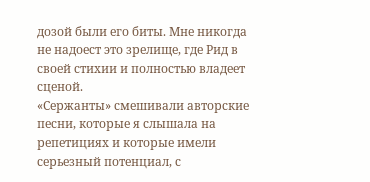дозой были его биты. Мне никогда не надоест это зрелище, где Рид в своей стихии и полностью владеет сценой.
«Сержанты» смешивали авторские песни, которые я слышала на репетициях и которые имели серьезный потенциал, с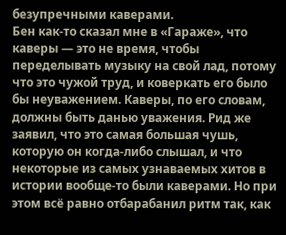безупречными каверами.
Бен как-то сказал мне в «Гараже», что каверы — это не время, чтобы переделывать музыку на свой лад, потому что это чужой труд, и коверкать его было бы неуважением. Каверы, по его словам, должны быть данью уважения. Рид же заявил, что это самая большая чушь, которую он когда-либо слышал, и что некоторые из самых узнаваемых хитов в истории вообще-то были каверами. Но при этом всё равно отбарабанил ритм так, как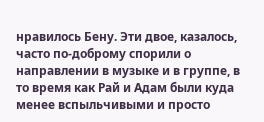нравилось Бену. Эти двое, казалось, часто по-доброму спорили о направлении в музыке и в группе, в то время как Рай и Адам были куда менее вспыльчивыми и просто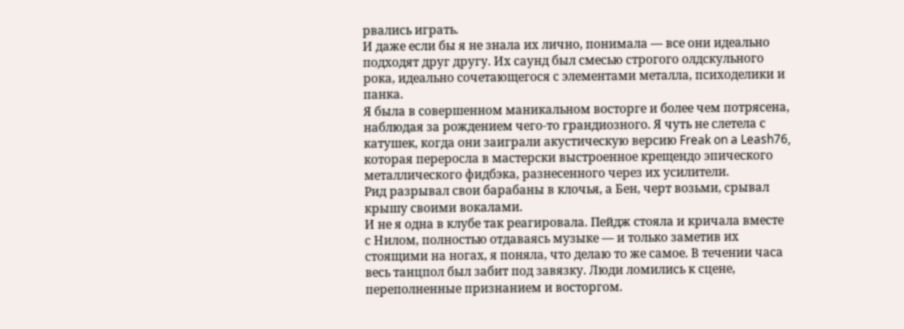рвались играть.
И даже если бы я не знала их лично, понимала — все они идеально подходят друг другу. Их саунд был смесью строгого олдскульного рока, идеально сочетающегося с элементами металла, психоделики и панка.
Я была в совершенном маникальном восторге и более чем потрясена, наблюдая за рождением чего-то грандиозного. Я чуть не слетела с катушек, когда они заиграли акустическую версию Freak on a Leash76, которая переросла в мастерски выстроенное крещендо эпического металлического фидбэка, разнесенного через их усилители.
Рид разрывал свои барабаны в клочья, а Бен, черт возьми, срывал крышу своими вокалами.
И не я одна в клубе так реагировала. Пейдж стояла и кричала вместе с Нилом, полностью отдаваясь музыке — и только заметив их стоящими на ногах, я поняла, что делаю то же самое. В течении часа весь танцпол был забит под завязку. Люди ломились к сцене, переполненные признанием и восторгом.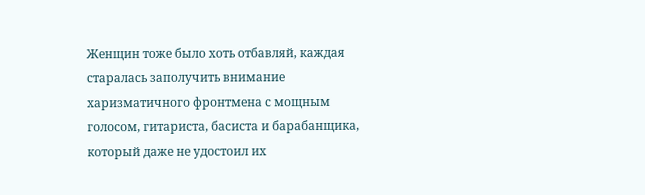Женщин тоже было хоть отбавляй, каждая старалась заполучить внимание харизматичного фронтмена с мощным голосом, гитариста, басиста и барабанщика, который даже не удостоил их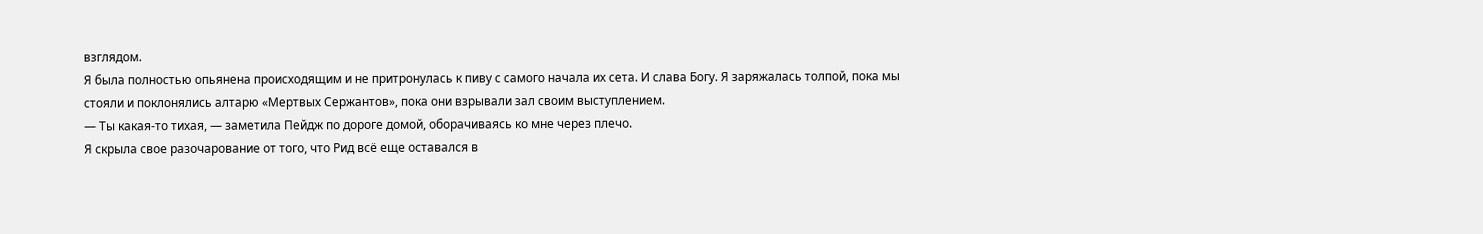взглядом.
Я была полностью опьянена происходящим и не притронулась к пиву с самого начала их сета. И слава Богу. Я заряжалась толпой, пока мы стояли и поклонялись алтарю «Мертвых Сержантов», пока они взрывали зал своим выступлением.
— Ты какая-то тихая, — заметила Пейдж по дороге домой, оборачиваясь ко мне через плечо.
Я скрыла свое разочарование от того, что Рид всё еще оставался в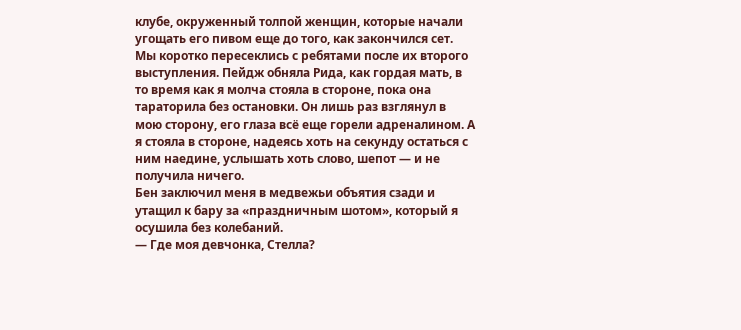клубе, окруженный толпой женщин, которые начали угощать его пивом еще до того, как закончился сет.
Мы коротко пересеклись с ребятами после их второго выступления. Пейдж обняла Рида, как гордая мать, в то время как я молча стояла в стороне, пока она тараторила без остановки. Он лишь раз взглянул в мою сторону, его глаза всё еще горели адреналином. А я стояла в стороне, надеясь хоть на секунду остаться с ним наедине, услышать хоть слово, шепот — и не получила ничего.
Бен заключил меня в медвежьи объятия сзади и утащил к бару за «праздничным шотом», который я осушила без колебаний.
— Где моя девчонка, Стелла?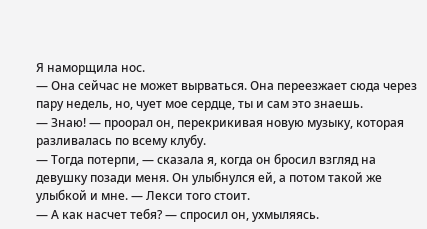Я наморщила нос.
— Она сейчас не может вырваться. Она переезжает сюда через пару недель, но, чует мое сердце, ты и сам это знаешь.
— Знаю! — проорал он, перекрикивая новую музыку, которая разливалась по всему клубу.
— Тогда потерпи, — сказала я, когда он бросил взгляд на девушку позади меня. Он улыбнулся ей, а потом такой же улыбкой и мне. — Лекси того стоит.
— А как насчет тебя? — спросил он, ухмыляясь.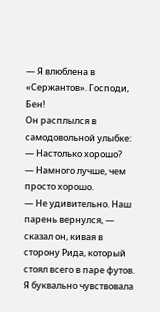— Я влюблена в «Сержантов». Господи, Бен!
Он расплылся в самодовольной улыбке:
— Настолько хорошо?
— Намного лучше, чем просто хорошо.
— Не удивительно. Наш парень вернулся, — сказал он, кивая в сторону Рида, который стоял всего в паре футов.
Я буквально чувствовала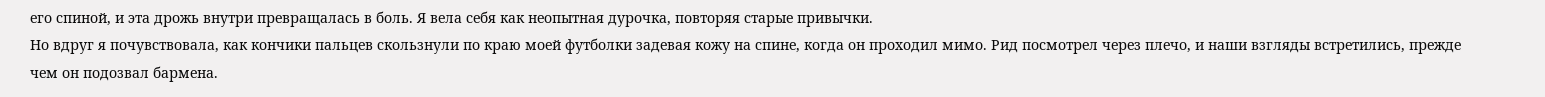его спиной, и эта дрожь внутри превращалась в боль. Я вела себя как неопытная дурочка, повторяя старые привычки.
Но вдруг я почувствовала, как кончики пальцев скользнули по краю моей футболки задевая кожу на спине, когда он проходил мимо. Рид посмотрел через плечо, и наши взгляды встретились, прежде чем он подозвал бармена.